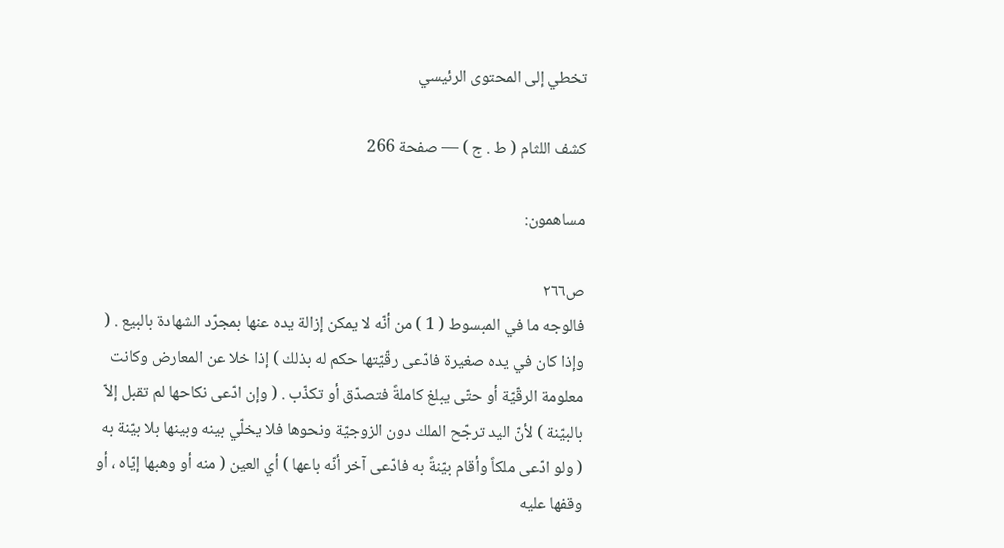تخطي إلى المحتوى الرئيسي

كشف اللثام ( ط . ج ) — صفحة 266

مساهمون:

ص٢٦٦
فالوجه ما في المبسوط ( 1 ) من أنّه لا يمكن إزالة يده عنها بمجرّد الشهادة بالبيع . ( وإذا كان في يده صغيرة فادّعى رقّيّتها حكم له بذلك ) إذا خلا عن المعارض وكانت معلومة الرقّيّة أو حتّى يبلغ كاملةً فتصدّق أو تكذّب . ( وإن ادّعى نكاحها لم تقبل إلاّ بالبيّنة ) لأنّ اليد ترجّح الملك دون الزوجيّة ونحوها فلا يخلّي بينه وبينها بلا بيّنة به ( ولو ادّعى ملكاً وأقام بيّنةً به فادّعى آخر أنّه باعها ) أي العين ( منه أو وهبها إيّاه ، أو وقفها عليه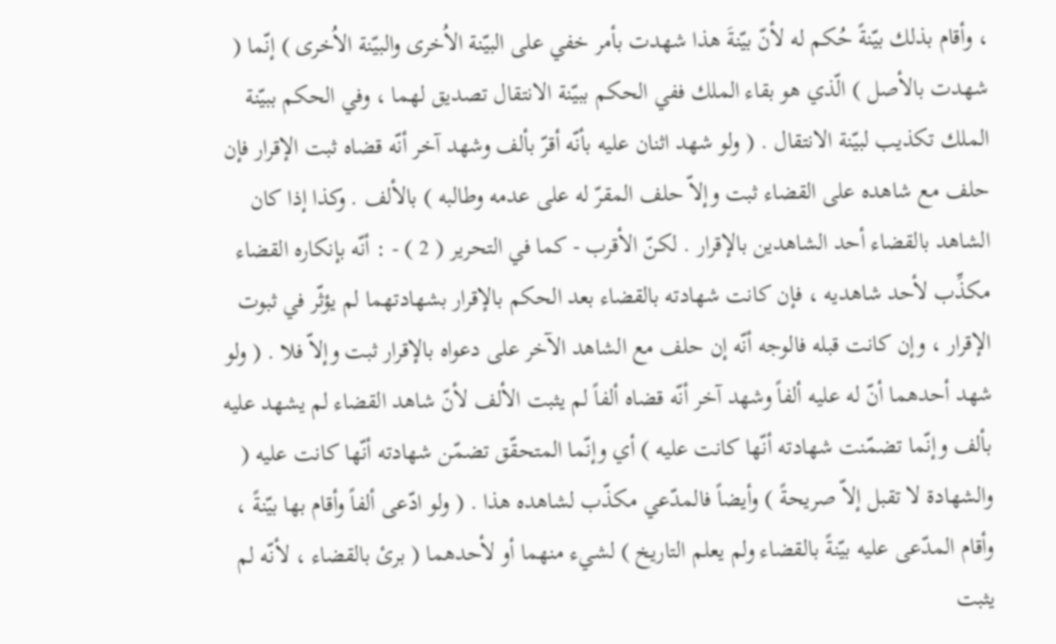، وأقام بذلك بيّنةً حُكم له لأنّ بيّنةَ هذا شهدت بأمر خفي على البيّنة الاُخرى والبيّنة الاُخرى ) إنّما ( شهدت بالأصل ) الّذي هو بقاء الملك ففي الحكم ببيّنة الانتقال تصديق لهما ، وفي الحكم ببيّنة الملك تكذيب لبيّنة الانتقال . ( ولو شهد اثنان عليه بأنّه أقرّ بألف وشهد آخر أنّه قضاه ثبت الإقرار فإن حلف مع شاهده على القضاء ثبت وإلاّ حلف المقرّ له على عدمه وطالبه ) بالألف . وكذا إذا كان الشاهد بالقضاء أحد الشاهدين بالإقرار . لكنّ الأقرب - كما في التحرير ( 2 ) - : أنّه بإنكاره القضاء مكذِّب لأحد شاهديه ، فإن كانت شهادته بالقضاء بعد الحكم بالإقرار بشهادتهما لم يؤثّر في ثبوت الإقرار ، وإن كانت قبله فالوجه أنّه إن حلف مع الشاهد الآخر على دعواه بالإقرار ثبت وإلاّ فلا . ( ولو شهد أحدهما أنّ له عليه ألفاً وشهد آخر أنّه قضاه ألفاً لم يثبت الألف لأنّ شاهد القضاء لم يشهد عليه بألف وإنّما تضمّنت شهادته أنّها كانت عليه ) أي وإنّما المتحقّق تضمّن شهادته أنّها كانت عليه ( والشهادة لا تقبل إلاّ صريحةً ) وأيضاً فالمدّعي مكذّب لشاهده هذا . ( ولو ادّعى ألفاً وأقام بها بيّنةً ، وأقام المدّعى عليه بيّنةً بالقضاء ولم يعلم التاريخ ) لشيء منهما أو لأحدهما ( برئ بالقضاء ، لأنّه لم يثبت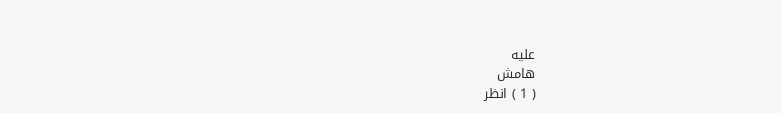عليه
هامش
( 1 ) انظر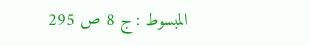المبسوط : ج 8 ص 295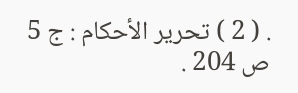. ( 2 ) تحرير الأحكام : ج 5 ص 204 .